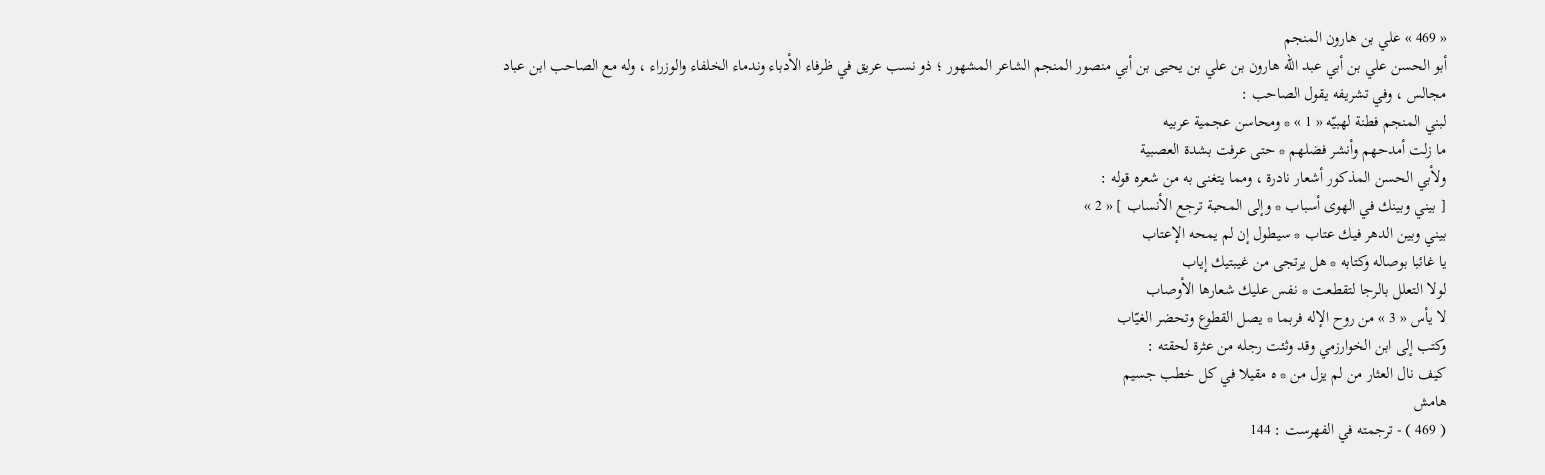« 469 » علي بن هارون المنجم
أبو الحسن علي بن أبي عبد اللّه هارون بن علي بن يحيى بن أبي منصور المنجم الشاعر المشهور ؛ ذو نسب عريق في ظرفاء الأدباء وندماء الخلفاء والوزراء ، وله مع الصاحب ابن عباد مجالس ، وفي تشريفه يقول الصاحب :
لبني المنجم فطنة لهبيّه « 1 » * ومحاسن عجمية عربيه
ما زلت أمدحهم وأنشر فضلهم * حتى عرفت بشدة العصبية
ولأبي الحسن المذكور أشعار نادرة ، ومما يتغنى به من شعره قوله :
[ بيني وبينك في الهوى أسباب * وإلى المحبة ترجع الأنساب ] « 2 »
بيني وبين الدهر فيك عتاب * سيطول إن لم يمحه الإعتاب
يا غائبا بوصاله وكتابه * هل يرتجى من غيبتيك إياب
لولا التعلل بالرجا لتقطعت * نفس عليك شعارها الأوصاب
لا يأس « 3 » من روح الإله فربما * يصل القطوع وتحضر الغيّاب
وكتب إلى ابن الخوارزمي وقد وثئت رجله من عثرة لحقته :
كيف نال العثار من لم يزل من * ه مقيلا في كل خطب جسيم
هامش
( 469 ) - ترجمته في الفهرست : 144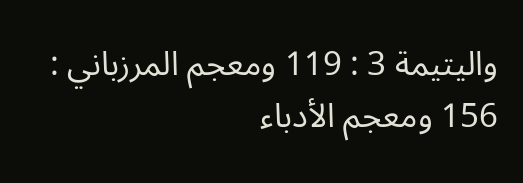واليتيمة 3 : 119 ومعجم المرزباني : 156 ومعجم الأدباء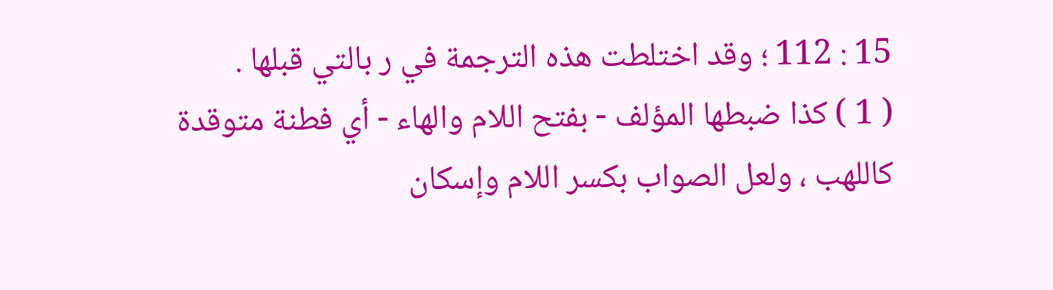15 : 112 ؛ وقد اختلطت هذه الترجمة في ر بالتي قبلها .
( 1 ) كذا ضبطها المؤلف - بفتح اللام والهاء - أي فطنة متوقدة كاللهب ، ولعل الصواب بكسر اللام وإسكان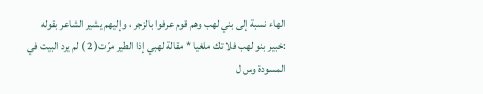الهاء نسبة إلى بني لهب وهم قوم عرفوا بالزجر ، وإليهم يشير الشاعر بقوله :خبير بنو لهب فلا تك ملغيا * مقالة لهبي إذا الطير مرّت( 2 ) لم يرد البيت في المسودة وس ل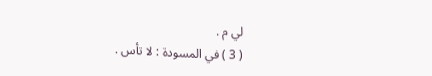لي م .
( 3 ) في المسودة : لا تأس .